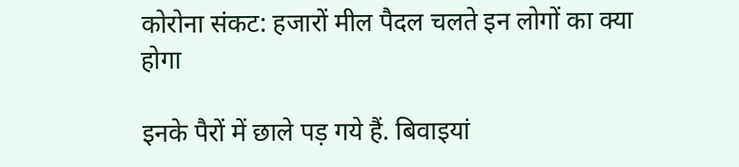कोरोना संकट: हजारों मील पैदल चलते इन लोगों का क्या होगा

इनके पैरों में छाले पड़ गये हैं. बिवाइयां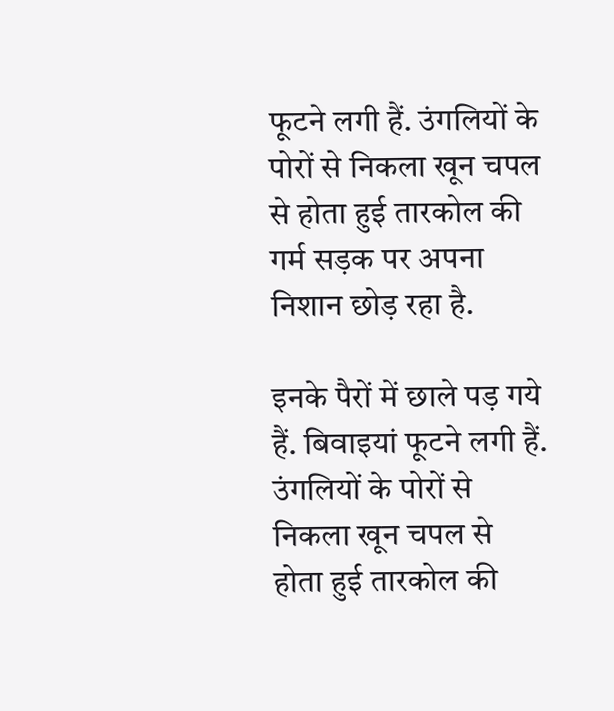फूटने लगी हैं. उंगलियों के पोरों से निकला खून चपल से होता हुई तारकोल की गर्म सड़क पर अपना निशान छोड़ रहा है.

इनके पैरों में छाले पड़ गये हैं. बिवाइयां फूटने लगी हैं. उंगलियों के पोरों से निकला खून चपल से होता हुई तारकोल की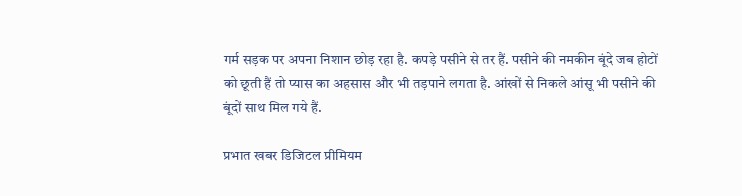गर्म सड़क पर अपना निशान छोड़ रहा है. कपड़े पसीने से तर हैं. पसीने की नमकीन बूंदे जब होटों को छूती हैं तो प्यास का अहसास और भी तड़पाने लगता है. आंखों से निकले आंसू भी पसीने की बूंदों साथ मिल गये हैं.

प्रभात खबर डिजिटल प्रीमियम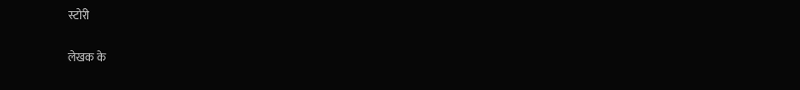स्टोरी

लेखक के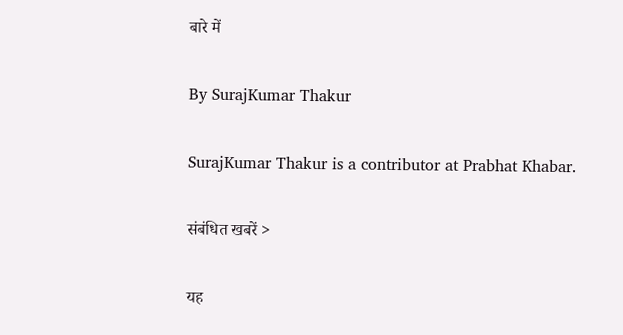बारे में

By SurajKumar Thakur

SurajKumar Thakur is a contributor at Prabhat Khabar.

संबंधित खबरें >

यह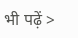भी पढ़ें >